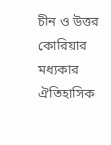চীন ও উত্তর কোরিয়ার মধ্যকার ঐতিহাসিক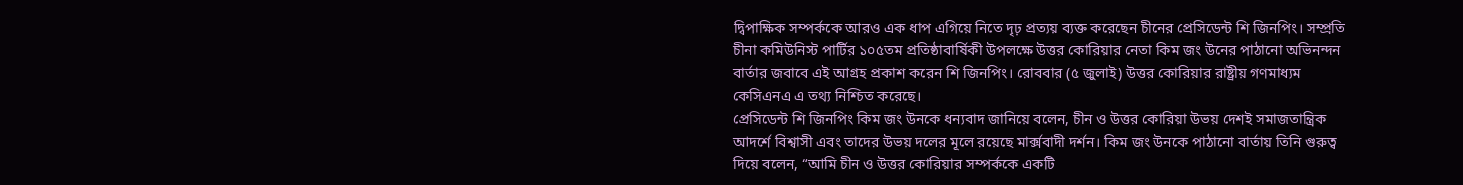দ্বিপাক্ষিক সম্পর্ককে আরও এক ধাপ এগিয়ে নিতে দৃঢ় প্রত্যয় ব্যক্ত করেছেন চীনের প্রেসিডেন্ট শি জিনপিং। সম্প্রতি চীনা কমিউনিস্ট পার্টির ১০৫তম প্রতিষ্ঠাবার্ষিকী উপলক্ষে উত্তর কোরিয়ার নেতা কিম জং উনের পাঠানো অভিনন্দন বার্তার জবাবে এই আগ্রহ প্রকাশ করেন শি জিনপিং। রোববার (৫ জুলাই) উত্তর কোরিয়ার রাষ্ট্রীয় গণমাধ্যম কেসিএনএ এ তথ্য নিশ্চিত করেছে।
প্রেসিডেন্ট শি জিনপিং কিম জং উনকে ধন্যবাদ জানিয়ে বলেন, চীন ও উত্তর কোরিয়া উভয় দেশই সমাজতান্ত্রিক আদর্শে বিশ্বাসী এবং তাদের উভয় দলের মূলে রয়েছে মার্ক্সবাদী দর্শন। কিম জং উনকে পাঠানো বার্তায় তিনি গুরুত্ব দিয়ে বলেন, “আমি চীন ও উত্তর কোরিয়ার সম্পর্ককে একটি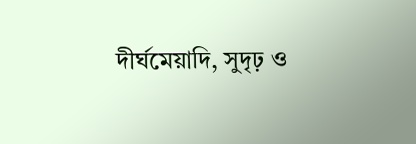দীর্ঘমেয়াদি, সুদৃঢ় ও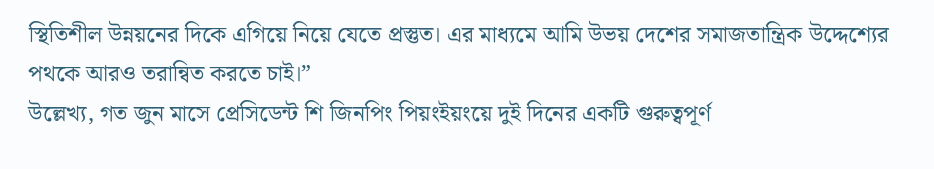স্থিতিশীল উন্নয়নের দিকে এগিয়ে নিয়ে যেতে প্রস্তুত। এর মাধ্যমে আমি উভয় দেশের সমাজতান্ত্রিক উদ্দেশ্যের পথকে আরও তরান্বিত করতে চাই।”
উল্লেখ্য, গত জুন মাসে প্রেসিডেন্ট শি জিনপিং পিয়ংইয়ংয়ে দুই দিনের একটি গুরুত্বপূর্ণ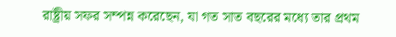রাষ্ট্রীয় সফর সম্পন্ন করেছেন, যা গত সাত বছরের মধ্যে তার প্রথম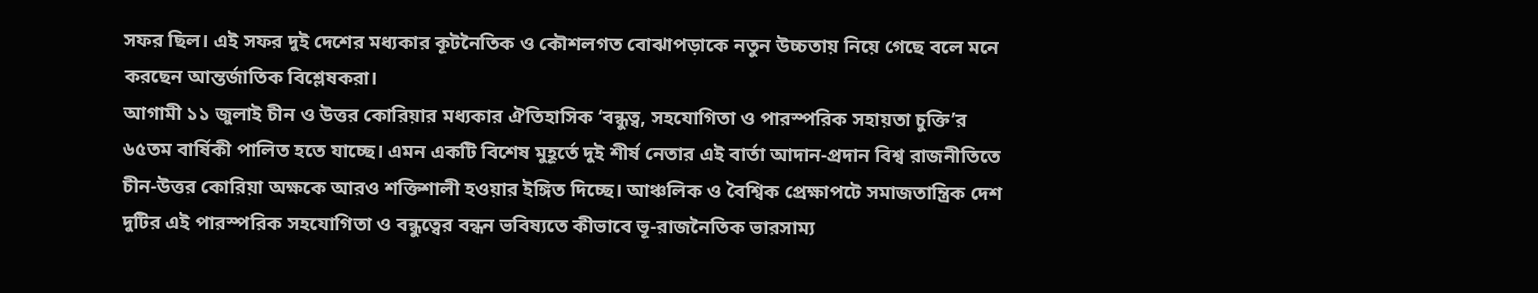সফর ছিল। এই সফর দুই দেশের মধ্যকার কূটনৈতিক ও কৌশলগত বোঝাপড়াকে নতুন উচ্চতায় নিয়ে গেছে বলে মনে করছেন আন্তর্জাতিক বিশ্লেষকরা।
আগামী ১১ জুলাই চীন ও উত্তর কোরিয়ার মধ্যকার ঐতিহাসিক ‘বন্ধুত্ব, সহযোগিতা ও পারস্পরিক সহায়তা চুক্তি’র ৬৫তম বার্ষিকী পালিত হতে যাচ্ছে। এমন একটি বিশেষ মুহূর্তে দুই শীর্ষ নেতার এই বার্তা আদান-প্রদান বিশ্ব রাজনীতিতে চীন-উত্তর কোরিয়া অক্ষকে আরও শক্তিশালী হওয়ার ইঙ্গিত দিচ্ছে। আঞ্চলিক ও বৈশ্বিক প্রেক্ষাপটে সমাজতান্ত্রিক দেশ দুটির এই পারস্পরিক সহযোগিতা ও বন্ধুত্বের বন্ধন ভবিষ্যতে কীভাবে ভূ-রাজনৈতিক ভারসাম্য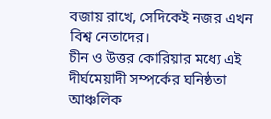বজায় রাখে, সেদিকেই নজর এখন বিশ্ব নেতাদের।
চীন ও উত্তর কোরিয়ার মধ্যে এই দীর্ঘমেয়াদী সম্পর্কের ঘনিষ্ঠতা আঞ্চলিক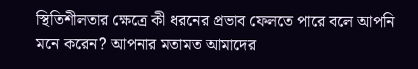স্থিতিশীলতার ক্ষেত্রে কী ধরনের প্রভাব ফেলতে পারে বলে আপনি মনে করেন? আপনার মতামত আমাদের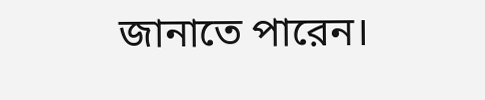জানাতে পারেন।